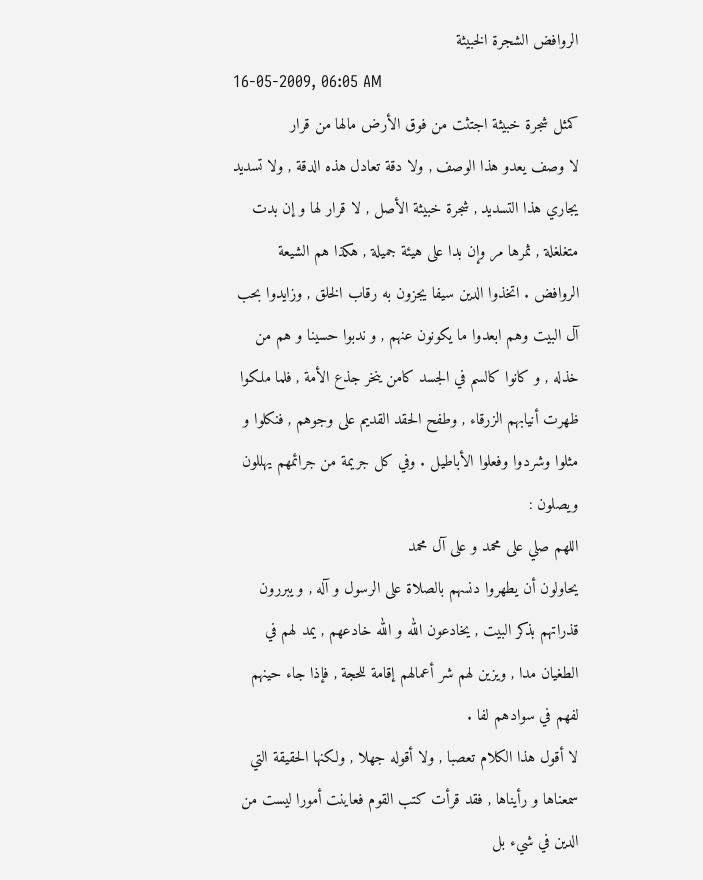الروافض الشجرة الخبيثة
16-05-2009, 06:05 AM
كمثل شجرة خبيثة اجتثت من فوق الأرض مالها من قرار
لا وصف يعدو هذا الوصف , ولا دقة تعادل هذه الدقة , ولا تسديد يجاري هذا التسديد , شجرة خبيثة الأصل , لا قرار لها و إن بدت متغلغلة , ثمرها مر وإن بدا على هيئة جميلة , هكذا هم الشيعة الروافض . اتخذوا الدين سيفا يجزون به رقاب الخلق , وزايدوا بحب آل البيت وهم ابعدوا ما يكونون عنهم , و ندبوا حسينا و هم من خذله , و كانوا كالسم في الجسد كامن ينخر جذع الأمة , فلما ملكوا ظهرت أنيابهم الزرقاء , وطفح الحقد القديم على وجوهم , فنكلوا و مثلوا وشردوا وفعلوا الأباطيل . وفي كل جريمة من جرائمهم يهللون ويصلون :
اللهم صلي على محمد و على آل محمد
يحاولون أن يطهروا دنسهم بالصلاة على الرسول و آله , و يبررون قذراتهم بذكر البيت , يخادعون الله و الله خادعهم , يمد لهم في الطغيان مدا , ويزين لهم شر أعمالهم إقامة للحجة , فإذا جاء حينهم لفهم في سوادهم لفا .
لا أقول هذا الكلام تعصبا , ولا أقوله جهلا , ولكنها الحقيقة التي سمعناها و رأيناها , فقد قرأت كتب القوم فعاينت أمورا ليست من الدين في شيء بل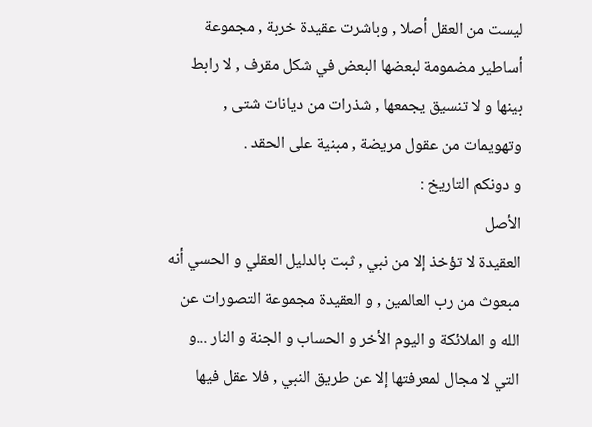ليست من العقل أصلا , وباشرت عقيدة خربة , مجموعة أساطير مضمومة لبعضها البعض في شكل مقرف , لا رابط بينها و لا تنسيق يجمعها , شذرات من ديانات شتى , وتهويمات من عقول مريضة , مبنية على الحقد .
و دونكم التاريخ :
الأصل
العقيدة لا تؤخذ إلا من نبي , ثبت بالدليل العقلي و الحسي أنه مبعوث من رب العالمين , و العقيدة مجموعة التصورات عن الله و الملائكة و اليوم الأخر و الحساب و الجنة و النار ...و التي لا مجال لمعرفتها إلا عن طريق النبي , فلا عقل فيها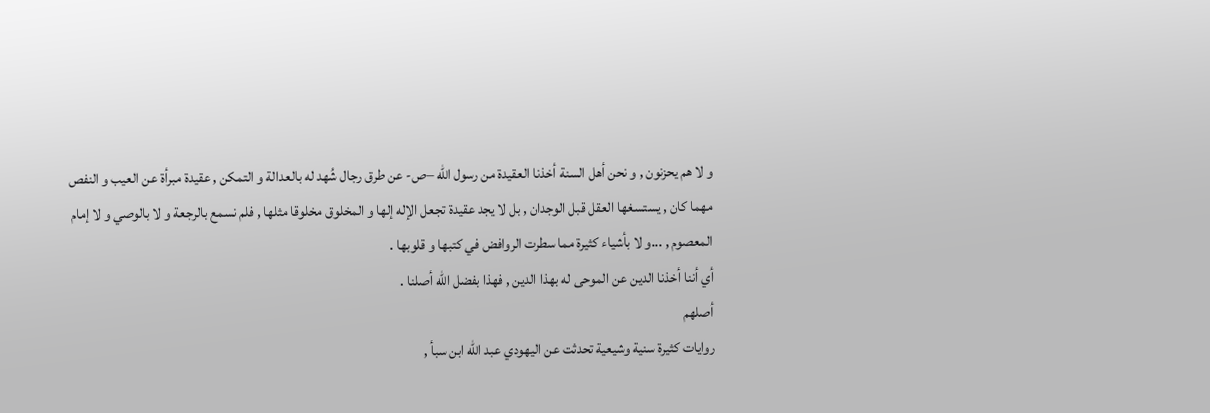و لا هم يحزنون , و نحن أهل السنة أخذنا العقيدة من رسول الله –ص- عن طرق رجال شُهد له بالعدالة و التمكن , عقيدة مبرأة عن العيب و النفص مهما كان , يستسغها العقل قبل الوجدان , بل لا يجد عقيدة تجعل الإله إلها و المخلوق مخلوقا مثلها , فلم نسمع بالرجعة و لا بالوصي و لا إمام المعصوم , ...و لا بأشياء كثيرة مما سطرت الروافض في كتبها و قلوبها .
أي أننا أخذنا الدين عن الموحى له بهذا الدين , فهذا بفضل الله أصلنا .
أصلهم
روايات كثيرة سنية وشيعية تحدثت عن اليهودي عبد الله ابن سبأ ,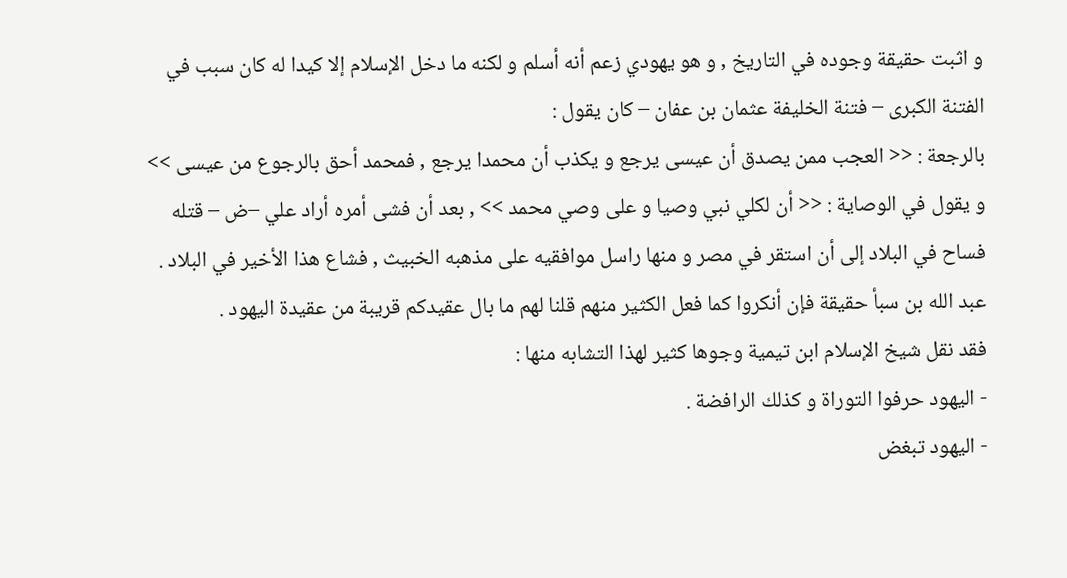و اثبت حقيقة وجوده في التاريخ , و هو يهودي زعم أنه أسلم و لكنه ما دخل الإسلام إلا كيدا له كان سبب في الفتنة الكبرى – فتنة الخليفة عثمان بن عفان – كان يقول :
بالرجعة : << العجب ممن يصدق أن عيسى يرجع و يكذب أن محمدا يرجع , فمحمد أحق بالرجوع من عيسى >> و يقول في الوصاية : << أن لكلي نبي وصيا و على وصي محمد >> , بعد أن فشى أمره أراد علي –ض – قتله فساح في البلاد إلى أن استقر في مصر و منها راسل موافقيه على مذهبه الخبيث , فشاع هذا الأخير في البلاد .
عبد الله بن سبأ حقيقة فإن أنكروا كما فعل الكثير منهم قلنا لهم ما بال عقيدكم قريبة من عقيدة اليهود .
فقد نقل شيخ الإسلام ابن تيمية وجوها كثير لهذا التشابه منها :
- اليهود حرفوا التوراة و كذلك الرافضة .
- اليهود تبغض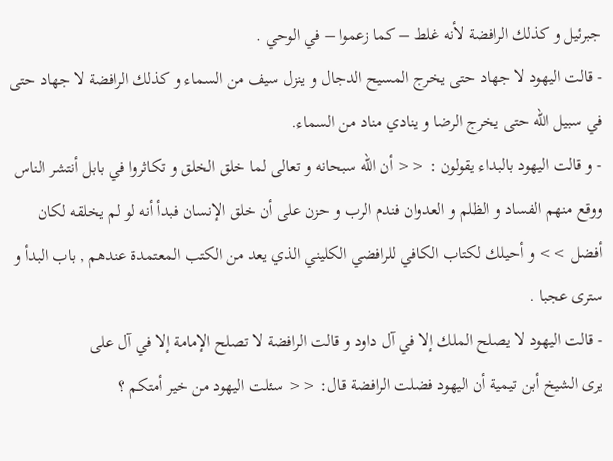جبرئيل و كذلك الرافضة لأنه غلط – كما زعموا – في الوحي .
- قالت اليهود لا جهاد حتى يخرج المسيح الدجال و ينزل سيف من السماء و كذلك الرافضة لا جهاد حتى في سبيل الله حتى يخرج الرضا و ينادي مناد من السماء.
- و قالت اليهود بالبداء يقولون : << أن الله سبحانه و تعالى لما خلق الخلق و تكاثروا في بابل أنتشر الناس ووقع منهم الفساد و الظلم و العدوان فندم الرب و حزن على أن خلق الإنسان فبدأ أنه لو لم يخلقه لكان أفضل >> و أحيلك لكتاب الكافي للرافضي الكليني الذي يعد من الكتب المعتمدة عندهم , باب البدأ و سترى عجبا .
- قالت اليهود لا يصلح الملك إلا في آل داود و قالت الرافضة لا تصلح الإمامة إلا في آل على
يرى الشيخ أبن تيمية أن اليهود فضلت الرافضة قال: << سئلت اليهود من خير أمتكم ؟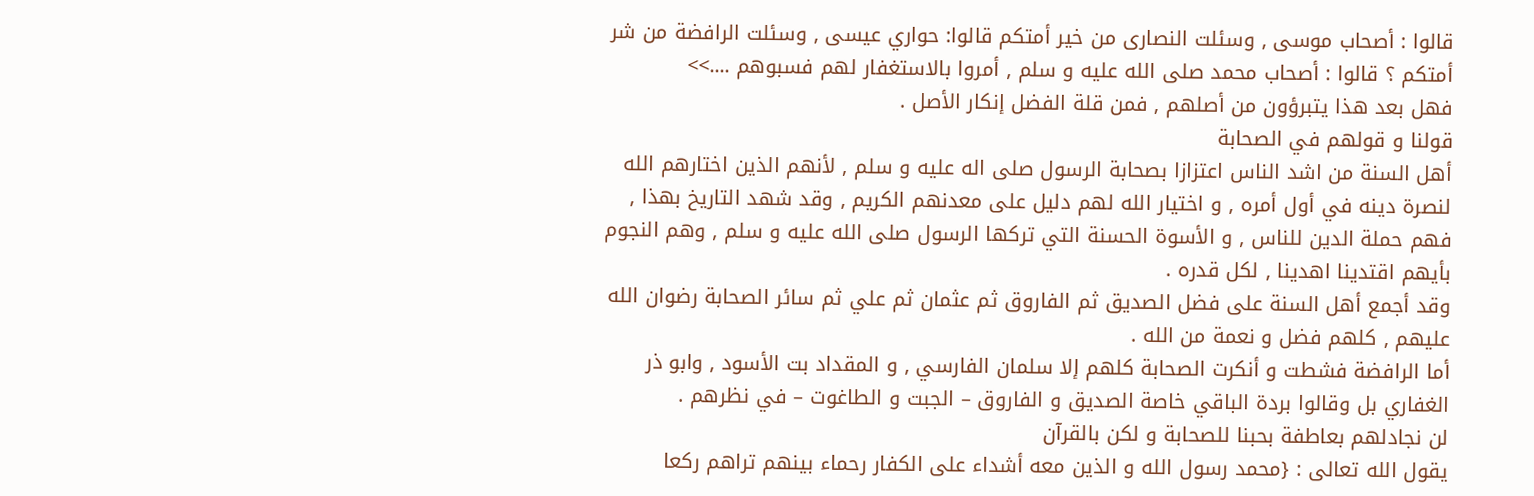قالوا : أصحاب موسى , وسئلت النصارى من خير أمتكم قالوا: حواري عيسى , وسئلت الرافضة من شر أمتكم ؟ قالوا : أصحاب محمد صلى الله عليه و سلم , أمروا بالاستغفار لهم فسبوهم ....>>
فهل بعد هذا يتبرؤون من أصلهم , فمن قلة الفضل إنكار الأصل .
قولنا و قولهم في الصحابة
أهل السنة من اشد الناس اعتزازا بصحابة الرسول صلى اله عليه و سلم , لأنهم الذين اختارهم الله لنصرة دينه في أول أمره , و اختيار الله لهم دليل على معدنهم الكريم , وقد شهد التاريخ بهذا , فهم حملة الدين للناس , و الأسوة الحسنة التي تركها الرسول صلى الله عليه و سلم , وهم النجوم بأيهم اقتدينا اهدينا , لكل قدره .
وقد أجمع أهل السنة على فضل الصديق ثم الفاروق ثم عثمان ثم علي ثم سائر الصحابة رضوان الله عليهم , كلهم فضل و نعمة من الله .
أما الرافضة فشطت و أنكرت الصحابة كلهم إلا سلمان الفارسي , و المقداد بت الأسود , وابو ذر الغفاري بل وقالوا بردة الباقي خاصة الصديق و الفاروق – الجبت و الطاغوت – في نظرهم .
لن نجادلهم بعاطفة بحبنا للصحابة و لكن بالقرآن
يقول الله تعالى : {محمد رسول الله و الذين معه أشداء على الكفار رحماء بينهم تراهم ركعا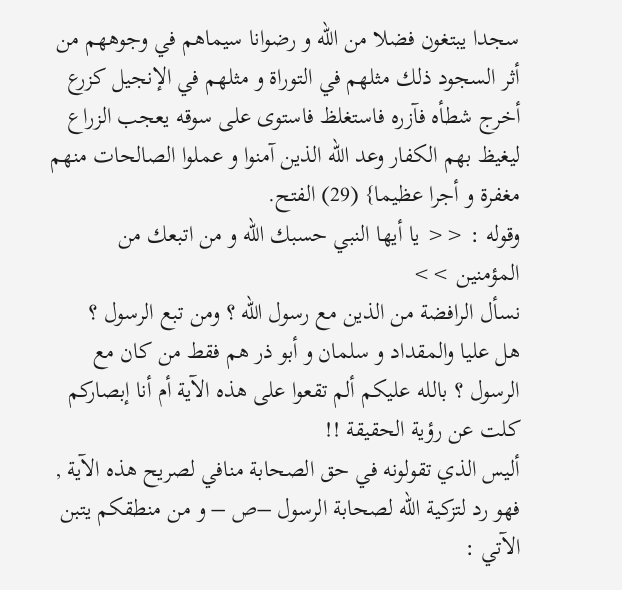سجدا يبتغون فضلا من الله و رضوانا سيماهم في وجوههم من أثر السجود ذلك مثلهم في التوراة و مثلهم في الإنجيل كزرع أخرج شطأه فآزره فاستغلظ فاستوى على سوقه يعجب الزراع ليغيظ بهم الكفار وعد الله الذين آمنوا و عملوا الصالحات منهم مغفرة و أجرا عظيما} (29) الفتح.
وقوله : << يا أيها النبي حسبك الله و من اتبعك من المؤمنين >>
نسأل الرافضة من الذين مع رسول الله ؟ ومن تبع الرسول ؟
هل عليا والمقداد و سلمان و أبو ذر هم فقط من كان مع الرسول ؟ بالله عليكم ألم تقعوا على هذه الآية أم أنا إبصاركم كلت عن رؤية الحقيقة !!
أليس الذي تقولونه في حق الصحابة منافي لصريح هذه الآية , فهو رد لتزكية الله لصحابة الرسول –ص – و من منطقكم يتبن الآتي :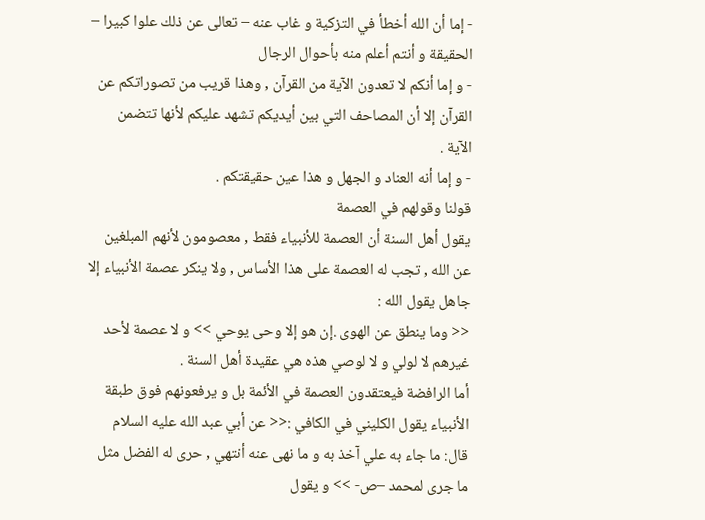- إما أن الله أخطأ في التزكية و غاب عنه – تعالى عن ذلك علوا كبيرا – الحقيقة و أنتم أعلم منه بأحوال الرجال
- و إما أنكم لا تعدون الآية من القرآن , وهذا قريب من تصوراتكم عن القرآن إلا أن المصاحف التي بين أيديكم تشهد عليكم لأنها تتضمن الآية .
- و إما أنه العناد و الجهل و هذا عين حقيقتكم .
قولنا وقولهم في العصمة
يقول أهل السنة أن العصمة للأنبياء فقط , معصومون لأنهم المبلغين عن الله , تجب له العصمة على هذا الأساس , ولا ينكر عصمة الأنبياء إلا جاهل يقول الله :
<< وما ينطق عن الهوى .إن هو إلا وحى يوحي >> و لا عصمة لأحد غيرهم لا لولي و لا لوصي هذه هي عقيدة أهل السنة .
أما الرافضة فيعتقدون العصمة في الأئمة بل و يرفعونهم فوق طبقة الأنبياء يقول الكليني في الكافي :<< عن أبي عبد الله عليه السلام قال: ما جاء به علي آخذ به و ما نهى عنه أنتهي , حرى له الفضل مثل ما جرى لمحمد –ص- >> و يقول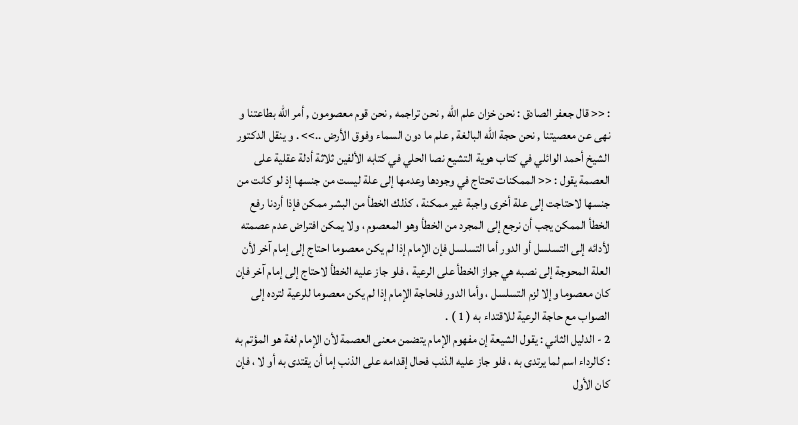: << قال جعفر الصادق : نحن خزان علم الله , نحن تراجمه , نحن قوم معصومون , أمر الله بطاعتنا و نهى عن معصيتنا , نحن حجة الله البالغة , علم ما دون السماء وفوق الأرض ..>> . و ينقل الدكتور الشيخ أحمد الوائلي في كتاب هوية التشيع نصا الحلي في كتابه الألفين ثلاثة أدلة عقلية على العصمة يقول : << الممكنات تحتاج في وجودها وعدمها إلى علة ليست من جنسها إذ لو كانت من جنسها لاحتاجت إلى علة أخرى واجبة غير ممكنة ، كذلك الخطأ من البشر ممكن فإذا أردنا رفع الخطأ الممكن يجب أن نرجع إلى المجرد من الخطأ وهو المعصوم ، ولا يمكن افتراض عدم عصمته لأدائه إلى التسلسل أو الدور أما التسلسل فإن الإمام إذا لم يكن معصوما احتاج إلى إمام آخر لأن العلة المحوجة إلى نصبه هي جواز الخطأ على الرعية ، فلو جاز عليه الخطأ لاحتاج إلى إمام آخر فإن كان معصوما وإلا لزم التسلسل ، وأما الدور فلحاجة الإمام إذا لم يكن معصوما للرعية لترده إلى الصواب مع حاجة الرعية للاقتداء به ( 1 ) .
2 - الدليل الثاني : يقول الشيعة إن مفهوم الإمام يتضمن معنى العصمة لأن الإمام لغة هو المؤتم به : كالرداء اسم لما يرتدى به ، فلو جاز عليه الذنب فحال إقدامه على الذنب إما أن يقتدى به أو لا ، فإن كان الأول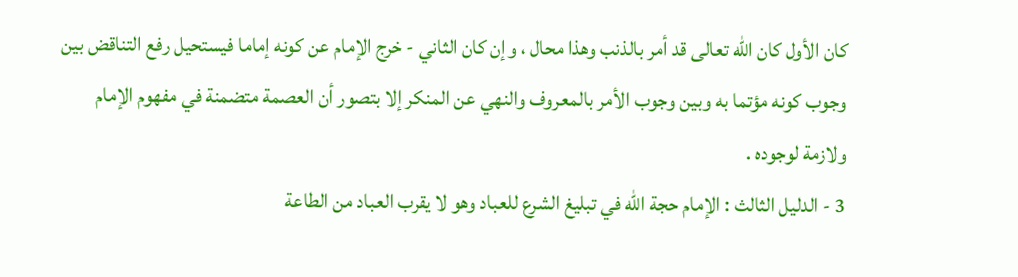كان الأول كان الله تعالى قد أمر بالذنب وهذا محال ، وإن كان الثاني - خرج الإمام عن كونه إماما فيستحيل رفع التناقض بين وجوب كونه مؤتما به وبين وجوب الأمر بالمعروف والنهي عن المنكر إلا بتصور أن العصمة متضمنة في مفهوم الإمام ولازمة لوجوده .
3 - الدليل الثالث : الإمام حجة الله في تبليغ الشرع للعباد وهو لا يقرب العباد من الطاعة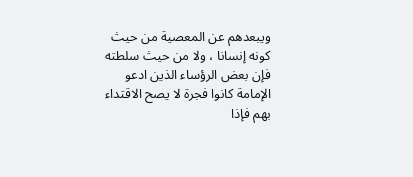ويبعدهم عن المعصية من حيث كونه إنسانا ، ولا من حيث سلطته فإن بعض الرؤساء الذين ادعو الإمامة كانوا فجرة لا يصح الاقتداء بهم فإذا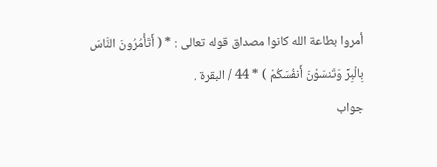أمروا بطاعة الله كانوا مصداق قوله تعالى : * ( أَتَأْمُرُونَ النَّاسَ بِالْبِرِّ وَتَنسَوْنَ أَنفُسَكُمْ ) * 44 / البقرة .
جواب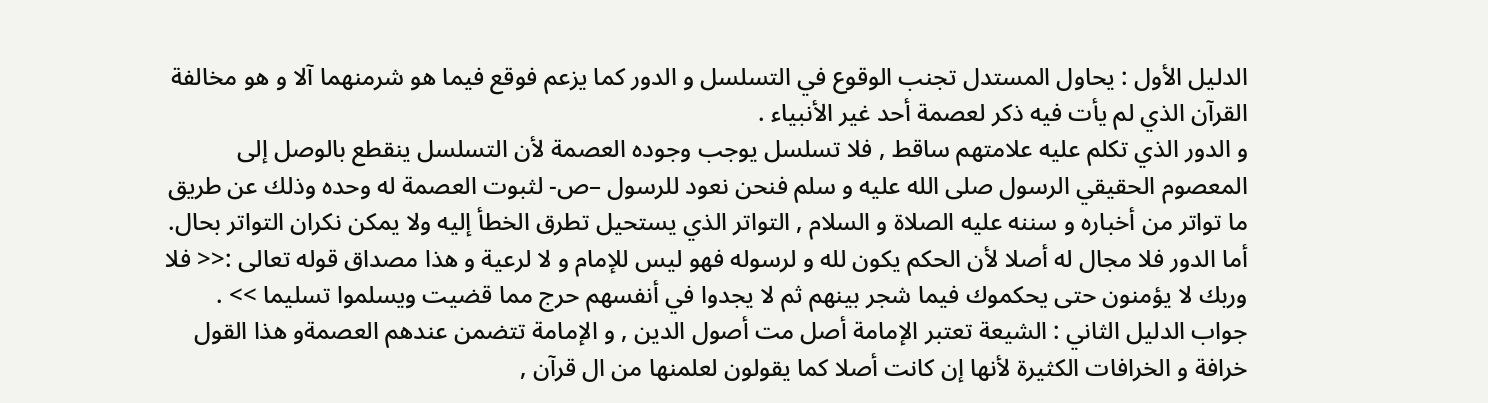الدليل الأول : يحاول المستدل تجنب الوقوع في التسلسل و الدور كما يزعم فوقع فيما هو شرمنهما آلا و هو مخالفة القرآن الذي لم يأت فيه ذكر لعصمة أحد غير الأنبياء .
و الدور الذي تكلم عليه علامتهم ساقط , فلا تسلسل يوجب وجوده العصمة لأن التسلسل ينقطع بالوصل إلى المعصوم الحقيقي الرسول صلى الله عليه و سلم فنحن نعود للرسول –ص- لثبوت العصمة له وحده وذلك عن طريق ما تواتر من أخباره و سننه عليه الصلاة و السلام , التواتر الذي يستحيل تطرق الخطأ إليه ولا يمكن نكران التواتر بحال.
أما الدور فلا مجال له أصلا لأن الحكم يكون لله و لرسوله فهو ليس للإمام و لا لرعية و هذا مصداق قوله تعالى :<< فلا وربك لا يؤمنون حتى يحكموك فيما شجر بينهم ثم لا يجدوا في أنفسهم حرج مما قضيت ويسلموا تسليما >> .
جواب الدليل الثاني : الشيعة تعتبر الإمامة أصل مت أصول الدين , و الإمامة تتضمن عندهم العصمةو هذا القول خرافة و الخرافات الكثيرة لأنها إن كانت أصلا كما يقولون لعلمنها من ال قرآن ,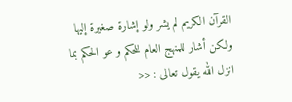القرآن الكريم لم يشر ولو إشارة صغيرة إليها ولكن أشار للمنهج العام للحكم و عو الحكم بما انزل الله يقول تعالى : <<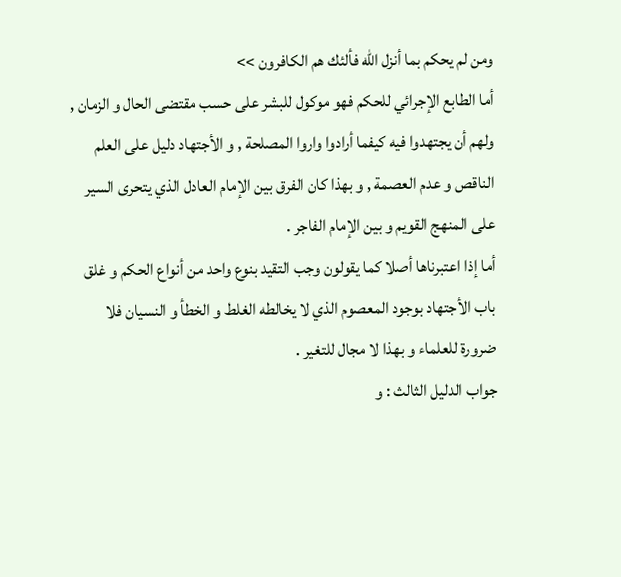ومن لم يحكم بما أنزل الله فألئك هم الكافرون >>
أما الطابع الإجرائي للحكم فهو موكول للبشر على حسب مقتضى الحال و الزمان , ولهم أن يجتهدوا فيه كيفما أرادوا واروا المصلحة , و الأجتهاد دليل على العلم الناقص و عدم العصمة , و بهذا كان الفرق بين الإمام العادل الذي يتحرى السير على المنهج القويم و بين الإمام الفاجر .
أما إذا اعتبرناها أصلا كما يقولون وجب التقيد بنوع واحد من أنواع الحكم و غلق باب الأجتهاد بوجود المعصوم الذي لا يخالطه الغلط و الخطأ و النسيان فلا ضرورة للعلماء و بهذا لا مجال للتغير .
جواب الدليل الثالث : و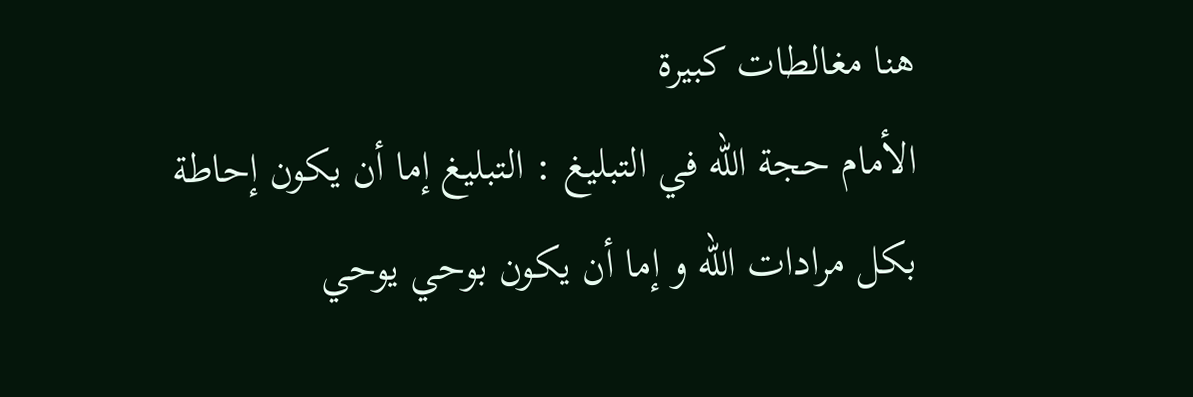هنا مغالطات كبيرة
الأمام حجة الله في التبليغ : التبليغ إما أن يكون إحاطة بكل مرادات الله و إما أن يكون بوحي يوحي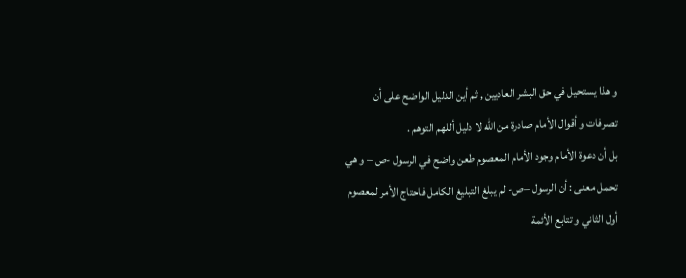و هذا يستحيل في حق البشر العاديين , ثم أين الدليل الواضح على أن تصرفات و أقوال الأمام صادرة من الله لا دليل أللهم التوهم .
بل أن دعوة الأمام وجود الأمام المعصوم طعن واضح في الرسول -ص – و هي تحمل معنى : أن الرسول –ص- لم يبلغ التبليغ الكامل فاحتاج الأمر لمعصوم أول الثاني و تتابع الأئمة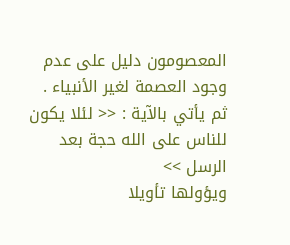المعصومون دليل على عدم وجود العصمة لغير الأنبياء .
ثم يأتي بالآية : << لئلا يكون للناس على الله حجة بعد الرسل >>
ويؤولها تأويلا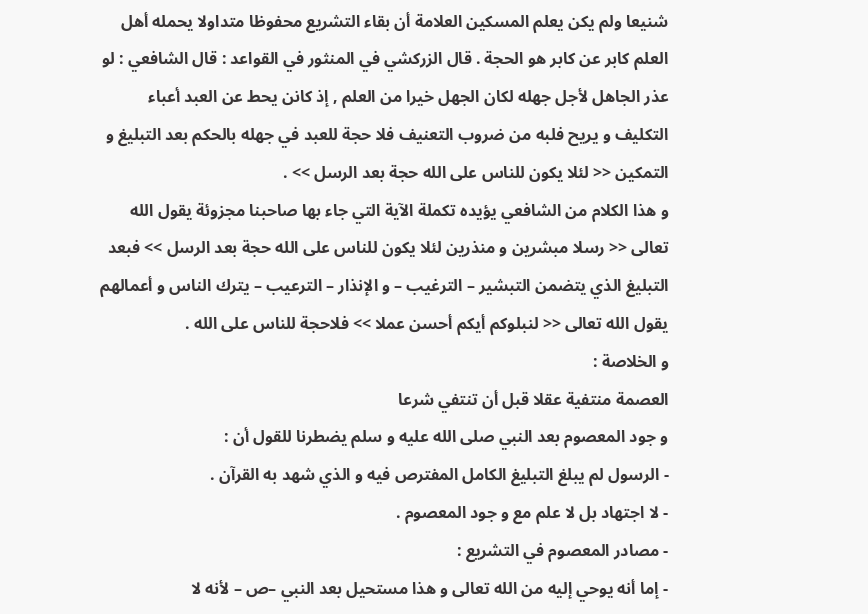شنيعا ولم يكن يعلم المسكين العلامة أن بقاء التشريع محفوظا متداولا يحمله أهل العلم كابر عن كابر هو الحجة . قال الزركشي في المنثور في القواعد : قال الشافعي : لو عذر الجاهل لأجل جهله لكان الجهل خيرا من العلم , إذ كانن يحط عن العبد أعباء التكليف و يريح فلبه من ضروب التعنيف فلا حجة للعبد في جهله بالحكم بعد التبليغ و التمكين << لئلا يكون للناس على الله حجة بعد الرسل >> .
و هذا الكلام من الشافعي يؤيده تكملة الآية التي جاء بها صاحبنا مجزوئة يقول الله تعالى << رسلا مبشرين و منذرين لئلا يكون للناس على الله حجة بعد الرسل >> فبعد التبليغ الذي يتضمن التبشير – الترغيب – و الإنذار – الترعيب – يترك الناس و أعمالهم يقول الله تعالى << لنبلوكم أيكم أحسن عملا >> فلاحجة للناس على الله .
و الخلاصة :
العصمة منتفية عقلا قبل أن تنتفي شرعا
و جود المعصوم بعد النبي صلى الله عليه و سلم يضطرنا للقول أن :
- الرسول لم يبلغ التبليغ الكامل المفترص فيه و الذي شهد به القرآن .
- لا اجتهاد بل لا علم مع و جود المعصوم .
- مصادر المعصوم في التشريع :
- إما أنه يوحي إليه من الله تعالى و هذا مستحيل بعد النبي –ص – لأنه لا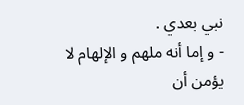نبي بعدي .
- و إما أنه ملهم و الإلهام لا يؤمن أن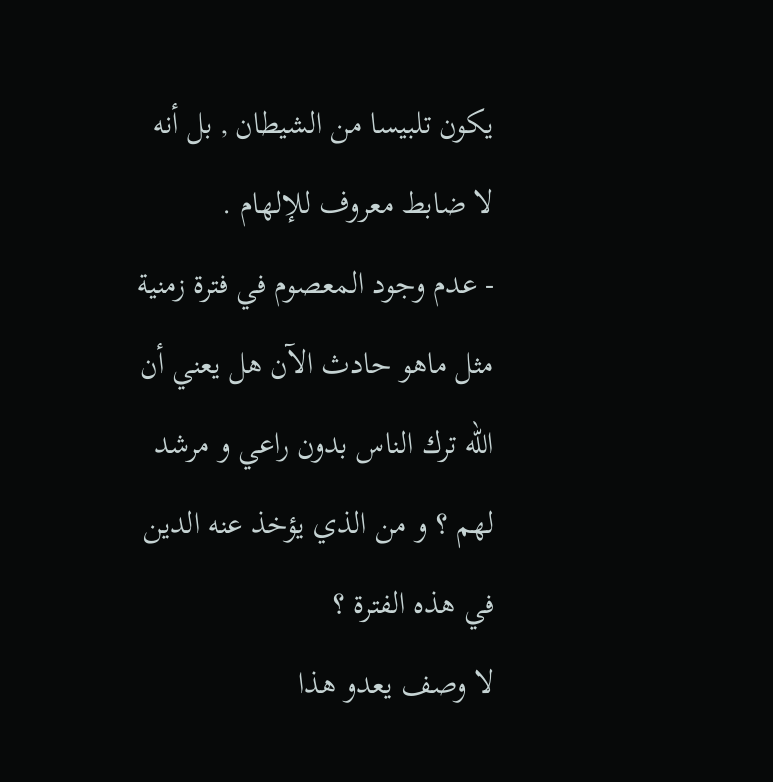يكون تلبيسا من الشيطان , بل أنه لا ضابط معروف للإلهام .
- عدم وجود المعصوم في فترة زمنية مثل ماهو حادث الآن هل يعني أن الله ترك الناس بدون راعي و مرشد لهم ؟ و من الذي يؤخذ عنه الدين في هذه الفترة ؟
لا وصف يعدو هذا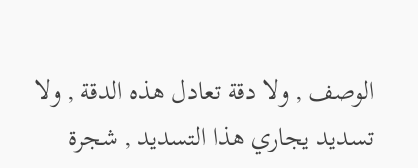الوصف , ولا دقة تعادل هذه الدقة , ولا تسديد يجاري هذا التسديد , شجرة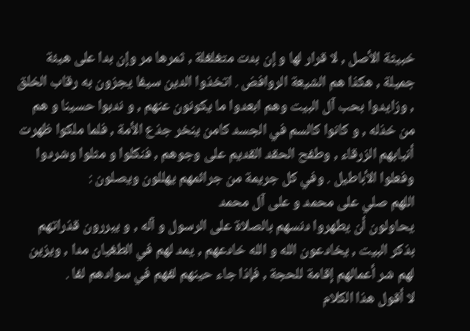خبيثة الأصل , لا قرار لها و إن بدت متغلغلة , ثمرها مر وإن بدا على هيئة جميلة , هكذا هم الشيعة الروافض . اتخذوا الدين سيفا يجزون به رقاب الخلق , وزايدوا بحب آل البيت وهم ابعدوا ما يكونون عنهم , و ندبوا حسينا و هم من خذله , و كانوا كالسم في الجسد كامن ينخر جذع الأمة , فلما ملكوا ظهرت أنيابهم الزرقاء , وطفح الحقد القديم على وجوهم , فنكلوا و مثلوا وشردوا وفعلوا الأباطيل . وفي كل جريمة من جرائمهم يهللون ويصلون :
اللهم صلي على محمد و على آل محمد
يحاولون أن يطهروا دنسهم بالصلاة على الرسول و آله , و يبررون قذراتهم بذكر البيت , يخادعون الله و الله خادعهم , يمد لهم في الطغيان مدا , ويزين لهم شر أعمالهم إقامة للحجة , فإذا جاء حينهم لفهم في سوادهم لفا .
لا أقول هذا الكلام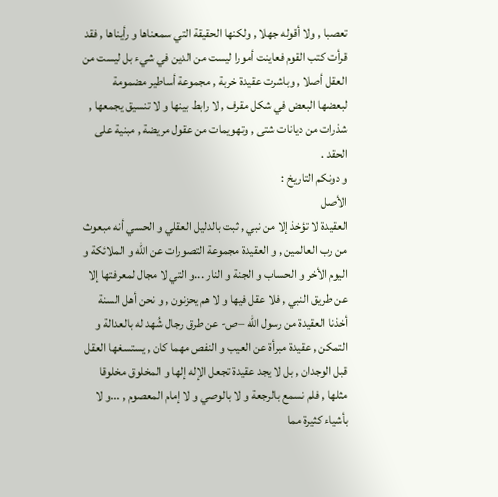تعصبا , ولا أقوله جهلا , ولكنها الحقيقة التي سمعناها و رأيناها , فقد قرأت كتب القوم فعاينت أمورا ليست من الدين في شيء بل ليست من العقل أصلا , وباشرت عقيدة خربة , مجموعة أساطير مضمومة لبعضها البعض في شكل مقرف , لا رابط بينها و لا تنسيق يجمعها , شذرات من ديانات شتى , وتهويمات من عقول مريضة , مبنية على الحقد .
و دونكم التاريخ :
الأصل
العقيدة لا تؤخذ إلا من نبي , ثبت بالدليل العقلي و الحسي أنه مبعوث من رب العالمين , و العقيدة مجموعة التصورات عن الله و الملائكة و اليوم الأخر و الحساب و الجنة و النار ...و التي لا مجال لمعرفتها إلا عن طريق النبي , فلا عقل فيها و لا هم يحزنون , و نحن أهل السنة أخذنا العقيدة من رسول الله –ص- عن طرق رجال شُهد له بالعدالة و التمكن , عقيدة مبرأة عن العيب و النفص مهما كان , يستسغها العقل قبل الوجدان , بل لا يجد عقيدة تجعل الإله إلها و المخلوق مخلوقا مثلها , فلم نسمع بالرجعة و لا بالوصي و لا إمام المعصوم , ...و لا بأشياء كثيرة مما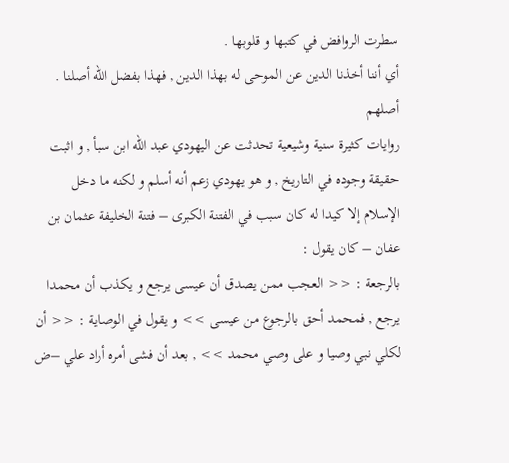سطرت الروافض في كتبها و قلوبها .
أي أننا أخذنا الدين عن الموحى له بهذا الدين , فهذا بفضل الله أصلنا .
أصلهم
روايات كثيرة سنية وشيعية تحدثت عن اليهودي عبد الله ابن سبأ , و اثبت حقيقة وجوده في التاريخ , و هو يهودي زعم أنه أسلم و لكنه ما دخل الإسلام إلا كيدا له كان سبب في الفتنة الكبرى – فتنة الخليفة عثمان بن عفان – كان يقول :
بالرجعة : << العجب ممن يصدق أن عيسى يرجع و يكذب أن محمدا يرجع , فمحمد أحق بالرجوع من عيسى >> و يقول في الوصاية : << أن لكلي نبي وصيا و على وصي محمد >> , بعد أن فشى أمره أراد علي –ض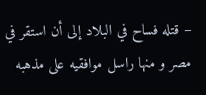– قتله فساح في البلاد إلى أن استقر في مصر و منها راسل موافقيه على مذهبه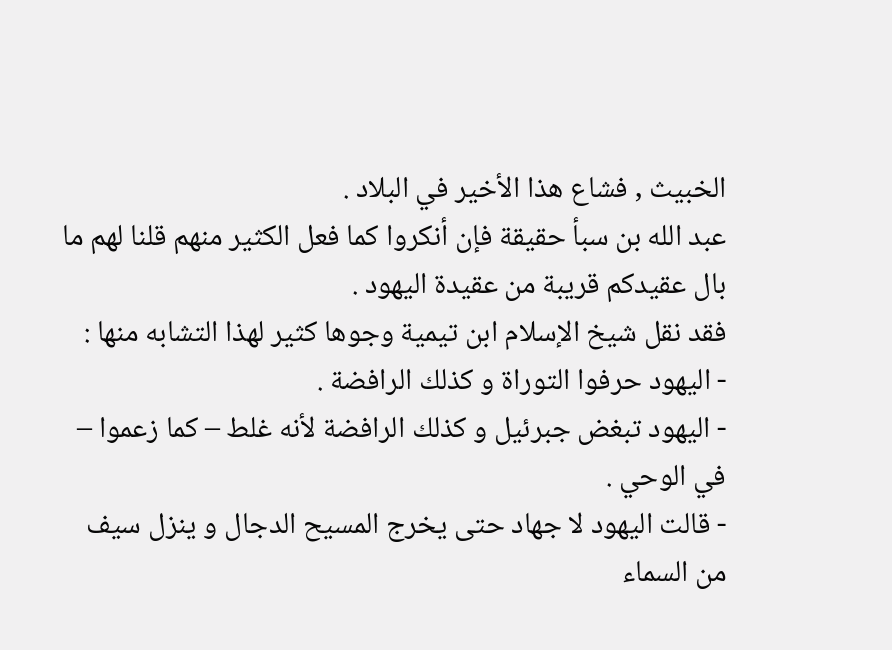الخبيث , فشاع هذا الأخير في البلاد .
عبد الله بن سبأ حقيقة فإن أنكروا كما فعل الكثير منهم قلنا لهم ما بال عقيدكم قريبة من عقيدة اليهود .
فقد نقل شيخ الإسلام ابن تيمية وجوها كثير لهذا التشابه منها :
- اليهود حرفوا التوراة و كذلك الرافضة .
- اليهود تبغض جبرئيل و كذلك الرافضة لأنه غلط – كما زعموا – في الوحي .
- قالت اليهود لا جهاد حتى يخرج المسيح الدجال و ينزل سيف من السماء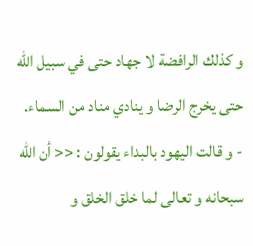و كذلك الرافضة لا جهاد حتى في سبيل الله حتى يخرج الرضا و ينادي مناد من السماء.
- و قالت اليهود بالبداء يقولون : << أن الله سبحانه و تعالى لما خلق الخلق و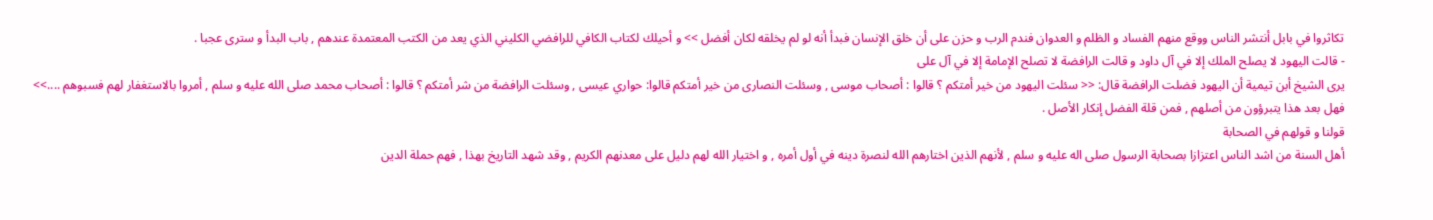تكاثروا في بابل أنتشر الناس ووقع منهم الفساد و الظلم و العدوان فندم الرب و حزن على أن خلق الإنسان فبدأ أنه لو لم يخلقه لكان أفضل >> و أحيلك لكتاب الكافي للرافضي الكليني الذي يعد من الكتب المعتمدة عندهم , باب البدأ و سترى عجبا .
- قالت اليهود لا يصلح الملك إلا في آل داود و قالت الرافضة لا تصلح الإمامة إلا في آل على
يرى الشيخ أبن تيمية أن اليهود فضلت الرافضة قال: << سئلت اليهود من خير أمتكم ؟ قالوا : أصحاب موسى , وسئلت النصارى من خير أمتكم قالوا: حواري عيسى , وسئلت الرافضة من شر أمتكم ؟ قالوا : أصحاب محمد صلى الله عليه و سلم , أمروا بالاستغفار لهم فسبوهم ....>>
فهل بعد هذا يتبرؤون من أصلهم , فمن قلة الفضل إنكار الأصل .
قولنا و قولهم في الصحابة
أهل السنة من اشد الناس اعتزازا بصحابة الرسول صلى اله عليه و سلم , لأنهم الذين اختارهم الله لنصرة دينه في أول أمره , و اختيار الله لهم دليل على معدنهم الكريم , وقد شهد التاريخ بهذا , فهم حملة الدين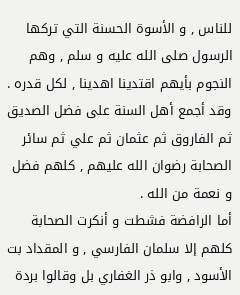للناس , و الأسوة الحسنة التي تركها الرسول صلى الله عليه و سلم , وهم النجوم بأيهم اقتدينا اهدينا , لكل قدره .
وقد أجمع أهل السنة على فضل الصديق ثم الفاروق ثم عثمان ثم علي ثم سائر الصحابة رضوان الله عليهم , كلهم فضل و نعمة من الله .
أما الرافضة فشطت و أنكرت الصحابة كلهم إلا سلمان الفارسي , و المقداد بت الأسود , وابو ذر الغفاري بل وقالوا بردة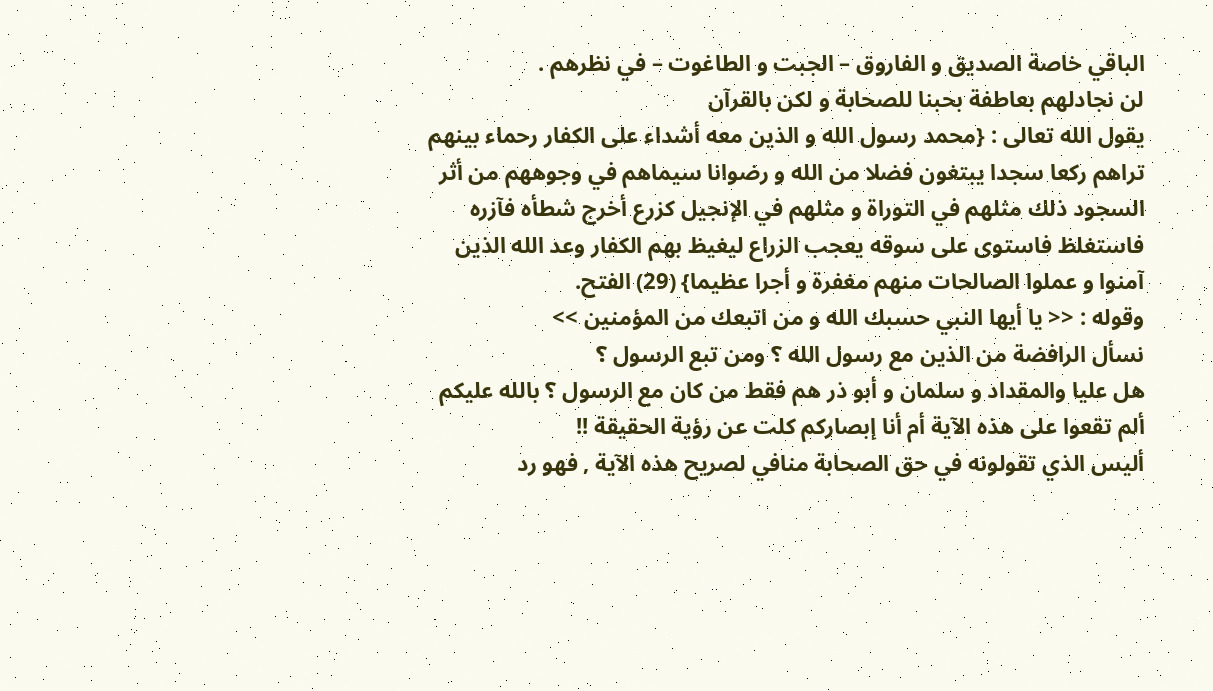الباقي خاصة الصديق و الفاروق – الجبت و الطاغوت – في نظرهم .
لن نجادلهم بعاطفة بحبنا للصحابة و لكن بالقرآن
يقول الله تعالى : {محمد رسول الله و الذين معه أشداء على الكفار رحماء بينهم تراهم ركعا سجدا يبتغون فضلا من الله و رضوانا سيماهم في وجوههم من أثر السجود ذلك مثلهم في التوراة و مثلهم في الإنجيل كزرع أخرج شطأه فآزره فاستغلظ فاستوى على سوقه يعجب الزراع ليغيظ بهم الكفار وعد الله الذين آمنوا و عملوا الصالحات منهم مغفرة و أجرا عظيما} (29) الفتح.
وقوله : << يا أيها النبي حسبك الله و من اتبعك من المؤمنين >>
نسأل الرافضة من الذين مع رسول الله ؟ ومن تبع الرسول ؟
هل عليا والمقداد و سلمان و أبو ذر هم فقط من كان مع الرسول ؟ بالله عليكم ألم تقعوا على هذه الآية أم أنا إبصاركم كلت عن رؤية الحقيقة !!
أليس الذي تقولونه في حق الصحابة منافي لصريح هذه الآية , فهو رد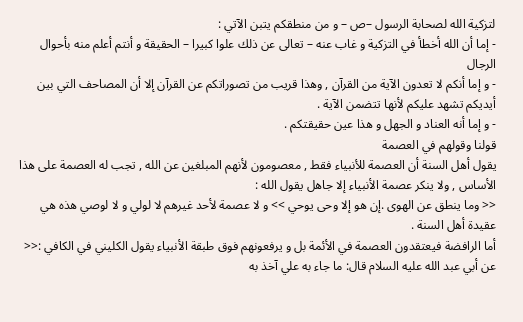لتزكية الله لصحابة الرسول –ص – و من منطقكم يتبن الآتي :
- إما أن الله أخطأ في التزكية و غاب عنه – تعالى عن ذلك علوا كبيرا – الحقيقة و أنتم أعلم منه بأحوال الرجال
- و إما أنكم لا تعدون الآية من القرآن , وهذا قريب من تصوراتكم عن القرآن إلا أن المصاحف التي بين أيديكم تشهد عليكم لأنها تتضمن الآية .
- و إما أنه العناد و الجهل و هذا عين حقيقتكم .
قولنا وقولهم في العصمة
يقول أهل السنة أن العصمة للأنبياء فقط , معصومون لأنهم المبلغين عن الله , تجب له العصمة على هذا الأساس , ولا ينكر عصمة الأنبياء إلا جاهل يقول الله :
<< وما ينطق عن الهوى .إن هو إلا وحى يوحي >> و لا عصمة لأحد غيرهم لا لولي و لا لوصي هذه هي عقيدة أهل السنة .
أما الرافضة فيعتقدون العصمة في الأئمة بل و يرفعونهم فوق طبقة الأنبياء يقول الكليني في الكافي :<< عن أبي عبد الله عليه السلام قال: ما جاء به علي آخذ به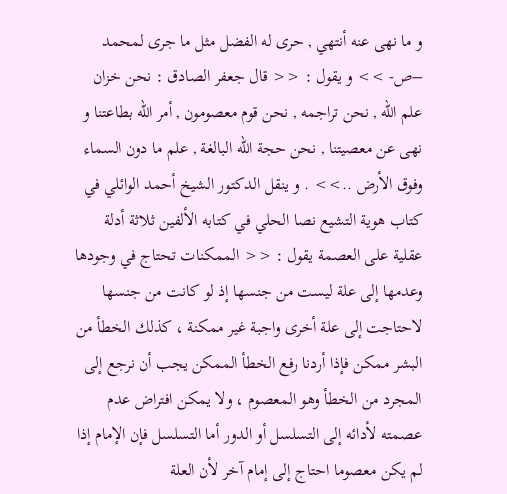و ما نهى عنه أنتهي , حرى له الفضل مثل ما جرى لمحمد –ص- >> و يقول : << قال جعفر الصادق : نحن خزان علم الله , نحن تراجمه , نحن قوم معصومون , أمر الله بطاعتنا و نهى عن معصيتنا , نحن حجة الله البالغة , علم ما دون السماء وفوق الأرض ..>> . و ينقل الدكتور الشيخ أحمد الوائلي في كتاب هوية التشيع نصا الحلي في كتابه الألفين ثلاثة أدلة عقلية على العصمة يقول : << الممكنات تحتاج في وجودها وعدمها إلى علة ليست من جنسها إذ لو كانت من جنسها لاحتاجت إلى علة أخرى واجبة غير ممكنة ، كذلك الخطأ من البشر ممكن فإذا أردنا رفع الخطأ الممكن يجب أن نرجع إلى المجرد من الخطأ وهو المعصوم ، ولا يمكن افتراض عدم عصمته لأدائه إلى التسلسل أو الدور أما التسلسل فإن الإمام إذا لم يكن معصوما احتاج إلى إمام آخر لأن العلة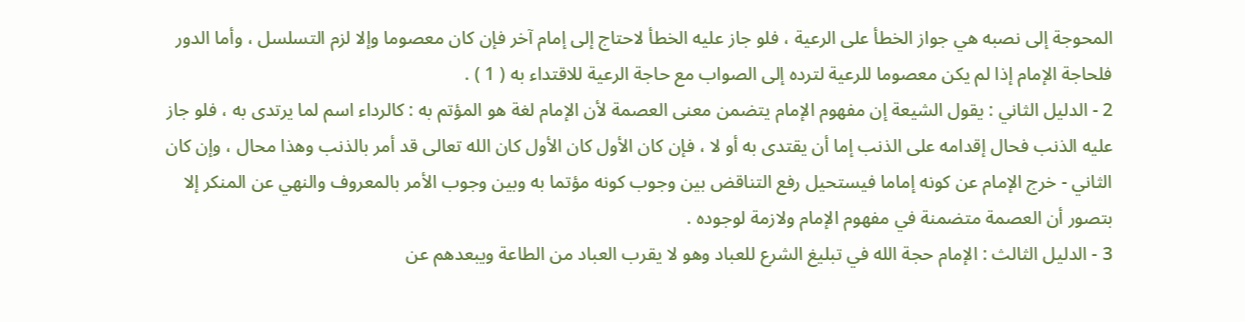المحوجة إلى نصبه هي جواز الخطأ على الرعية ، فلو جاز عليه الخطأ لاحتاج إلى إمام آخر فإن كان معصوما وإلا لزم التسلسل ، وأما الدور فلحاجة الإمام إذا لم يكن معصوما للرعية لترده إلى الصواب مع حاجة الرعية للاقتداء به ( 1 ) .
2 - الدليل الثاني : يقول الشيعة إن مفهوم الإمام يتضمن معنى العصمة لأن الإمام لغة هو المؤتم به : كالرداء اسم لما يرتدى به ، فلو جاز عليه الذنب فحال إقدامه على الذنب إما أن يقتدى به أو لا ، فإن كان الأول كان الأول كان الله تعالى قد أمر بالذنب وهذا محال ، وإن كان الثاني - خرج الإمام عن كونه إماما فيستحيل رفع التناقض بين وجوب كونه مؤتما به وبين وجوب الأمر بالمعروف والنهي عن المنكر إلا بتصور أن العصمة متضمنة في مفهوم الإمام ولازمة لوجوده .
3 - الدليل الثالث : الإمام حجة الله في تبليغ الشرع للعباد وهو لا يقرب العباد من الطاعة ويبعدهم عن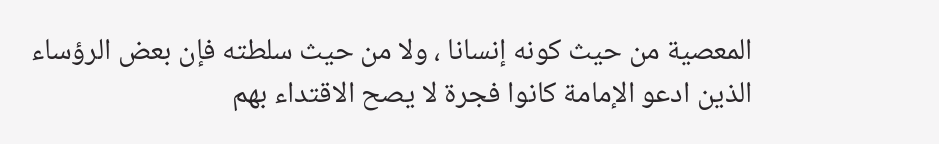المعصية من حيث كونه إنسانا ، ولا من حيث سلطته فإن بعض الرؤساء الذين ادعو الإمامة كانوا فجرة لا يصح الاقتداء بهم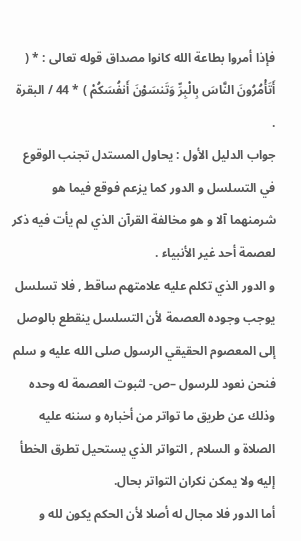فإذا أمروا بطاعة الله كانوا مصداق قوله تعالى : * ( أَتَأْمُرُونَ النَّاسَ بِالْبِرِّ وَتَنسَوْنَ أَنفُسَكُمْ ) * 44 / البقرة .
جواب الدليل الأول : يحاول المستدل تجنب الوقوع في التسلسل و الدور كما يزعم فوقع فيما هو شرمنهما آلا و هو مخالفة القرآن الذي لم يأت فيه ذكر لعصمة أحد غير الأنبياء .
و الدور الذي تكلم عليه علامتهم ساقط , فلا تسلسل يوجب وجوده العصمة لأن التسلسل ينقطع بالوصل إلى المعصوم الحقيقي الرسول صلى الله عليه و سلم فنحن نعود للرسول –ص- لثبوت العصمة له وحده وذلك عن طريق ما تواتر من أخباره و سننه عليه الصلاة و السلام , التواتر الذي يستحيل تطرق الخطأ إليه ولا يمكن نكران التواتر بحال.
أما الدور فلا مجال له أصلا لأن الحكم يكون لله و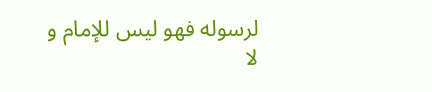لرسوله فهو ليس للإمام و لا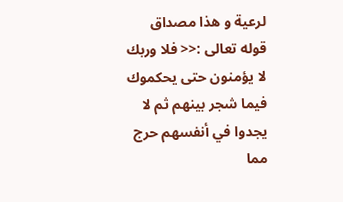لرعية و هذا مصداق قوله تعالى :<< فلا وربك لا يؤمنون حتى يحكموك فيما شجر بينهم ثم لا يجدوا في أنفسهم حرج مما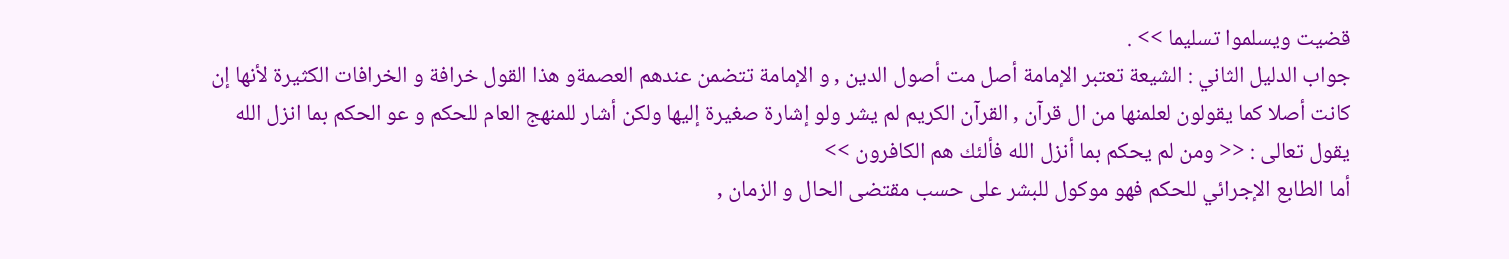قضيت ويسلموا تسليما >> .
جواب الدليل الثاني : الشيعة تعتبر الإمامة أصل مت أصول الدين , و الإمامة تتضمن عندهم العصمةو هذا القول خرافة و الخرافات الكثيرة لأنها إن كانت أصلا كما يقولون لعلمنها من ال قرآن , القرآن الكريم لم يشر ولو إشارة صغيرة إليها ولكن أشار للمنهج العام للحكم و عو الحكم بما انزل الله يقول تعالى : << ومن لم يحكم بما أنزل الله فألئك هم الكافرون >>
أما الطابع الإجرائي للحكم فهو موكول للبشر على حسب مقتضى الحال و الزمان ,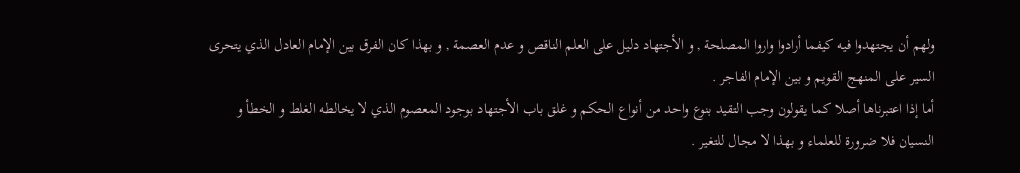ولهم أن يجتهدوا فيه كيفما أرادوا واروا المصلحة , و الأجتهاد دليل على العلم الناقص و عدم العصمة , و بهذا كان الفرق بين الإمام العادل الذي يتحرى السير على المنهج القويم و بين الإمام الفاجر .
أما إذا اعتبرناها أصلا كما يقولون وجب التقيد بنوع واحد من أنواع الحكم و غلق باب الأجتهاد بوجود المعصوم الذي لا يخالطه الغلط و الخطأ و النسيان فلا ضرورة للعلماء و بهذا لا مجال للتغير .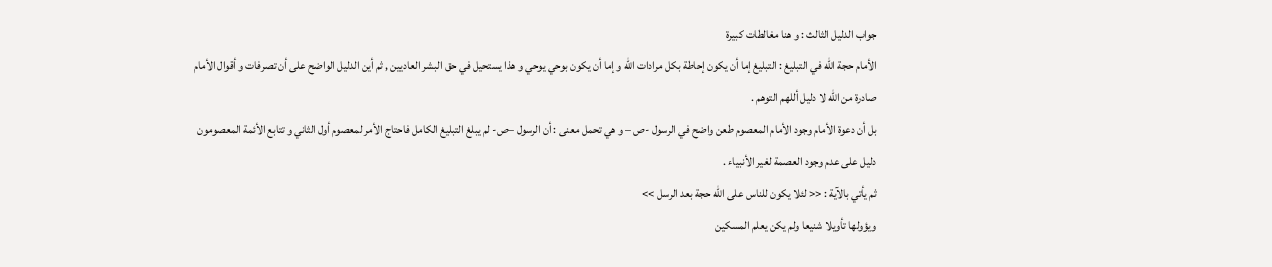جواب الدليل الثالث : و هنا مغالطات كبيرة
الأمام حجة الله في التبليغ : التبليغ إما أن يكون إحاطة بكل مرادات الله و إما أن يكون بوحي يوحي و هذا يستحيل في حق البشر العاديين , ثم أين الدليل الواضح على أن تصرفات و أقوال الأمام صادرة من الله لا دليل أللهم التوهم .
بل أن دعوة الأمام وجود الأمام المعصوم طعن واضح في الرسول -ص – و هي تحمل معنى : أن الرسول –ص- لم يبلغ التبليغ الكامل فاحتاج الأمر لمعصوم أول الثاني و تتابع الأئمة المعصومون دليل على عدم وجود العصمة لغير الأنبياء .
ثم يأتي بالآية : << لئلا يكون للناس على الله حجة بعد الرسل >>
ويؤولها تأويلا شنيعا ولم يكن يعلم المسكين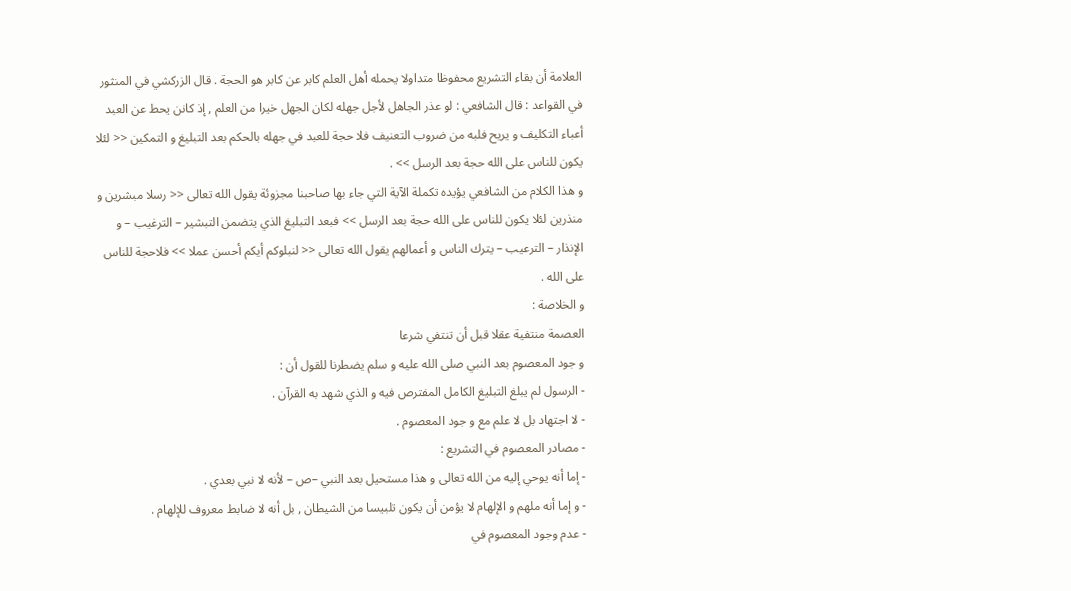العلامة أن بقاء التشريع محفوظا متداولا يحمله أهل العلم كابر عن كابر هو الحجة . قال الزركشي في المنثور في القواعد : قال الشافعي : لو عذر الجاهل لأجل جهله لكان الجهل خيرا من العلم , إذ كانن يحط عن العبد أعباء التكليف و يريح فلبه من ضروب التعنيف فلا حجة للعبد في جهله بالحكم بعد التبليغ و التمكين << لئلا يكون للناس على الله حجة بعد الرسل >> .
و هذا الكلام من الشافعي يؤيده تكملة الآية التي جاء بها صاحبنا مجزوئة يقول الله تعالى << رسلا مبشرين و منذرين لئلا يكون للناس على الله حجة بعد الرسل >> فبعد التبليغ الذي يتضمن التبشير – الترغيب – و الإنذار – الترعيب – يترك الناس و أعمالهم يقول الله تعالى << لنبلوكم أيكم أحسن عملا >> فلاحجة للناس على الله .
و الخلاصة :
العصمة منتفية عقلا قبل أن تنتفي شرعا
و جود المعصوم بعد النبي صلى الله عليه و سلم يضطرنا للقول أن :
- الرسول لم يبلغ التبليغ الكامل المفترص فيه و الذي شهد به القرآن .
- لا اجتهاد بل لا علم مع و جود المعصوم .
- مصادر المعصوم في التشريع :
- إما أنه يوحي إليه من الله تعالى و هذا مستحيل بعد النبي –ص – لأنه لا نبي بعدي .
- و إما أنه ملهم و الإلهام لا يؤمن أن يكون تلبيسا من الشيطان , بل أنه لا ضابط معروف للإلهام .
- عدم وجود المعصوم في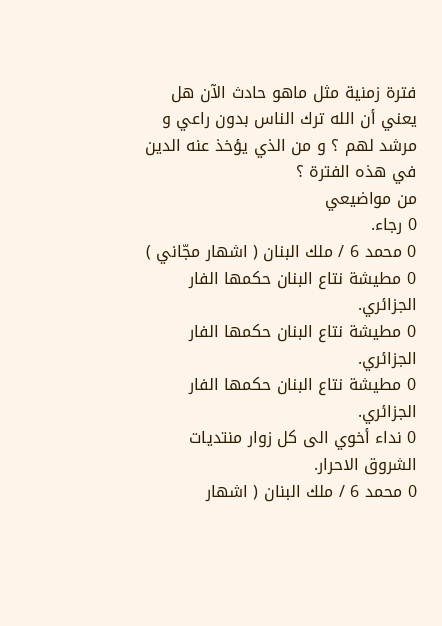فترة زمنية مثل ماهو حادث الآن هل يعني أن الله ترك الناس بدون راعي و مرشد لهم ؟ و من الذي يؤخذ عنه الدين في هذه الفترة ؟
من مواضيعي
0 رجاء.
0 محمد 6 / ملك البنان ( اشهار مجّاني )
0 مطيشة نتاع البنان حكمها الفار الجزائري.
0 مطيشة نتاع البنان حكمها الفار الجزائري.
0 مطيشة نتاع البنان حكمها الفار الجزائري.
0 نداء أخوي الى كل زوار منتديات الشروق الاحرار.
0 محمد 6 / ملك البنان ( اشهار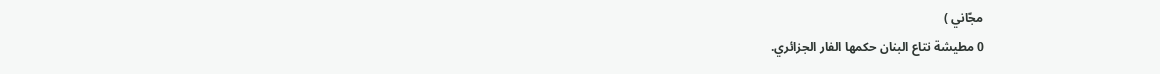مجّاني )
0 مطيشة نتاع البنان حكمها الفار الجزائري.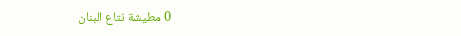0 مطيشة نتاع البنان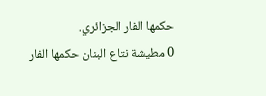حكمها الفار الجزائري.
0 مطيشة نتاع البنان حكمها الفار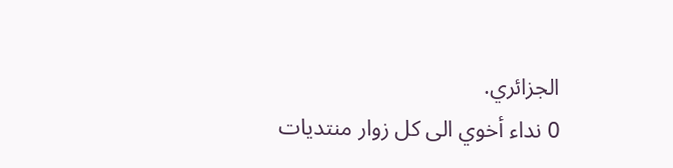الجزائري.
0 نداء أخوي الى كل زوار منتديات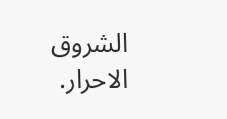الشروق الاحرار.